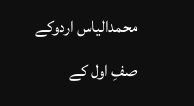محمدالیاس اردوکے صفِ اول کے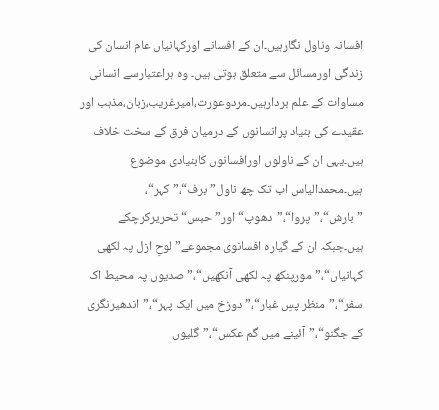افسانہ وناول نگارہیں۔ان کے افسانے اورکہانیاں عام انسان کی زندگی اورمسائل سے متعلق ہوتی ہیں۔ وہ ہراعتبارسے انسانی مساوات کے علم بردارہیں۔مردوعورت،امیرغریب،زبان،مذہب اور عقیدے کی بنیاد پرانسانوں کے درمیان فرق کے سخت خلاف ہیں۔یہی ان کے ناولوں اورافسانوں کابنیادی موضوع ہیں۔محمدالیاس اب تک چھ ناول”برف“،”کہر“، ”بارش“،”پروا“،”دھوپ“ اور”حبس“ تحریرکرچکے ہیں۔جبکہ ان کے گیارہ افسانوی مجموعے”لوحِ ازل پہ لکھی کہانیاں“،”مورپنکھ پہ لکھی آنکھیں“،”صدیوں پہ محیط اک سفر“،”منظر پسِ غبار“،”دوزخ میں ایک پہر“،”اندھیرنگری کے جگنو“،”آئینے میں گم عکس“،”گلیوں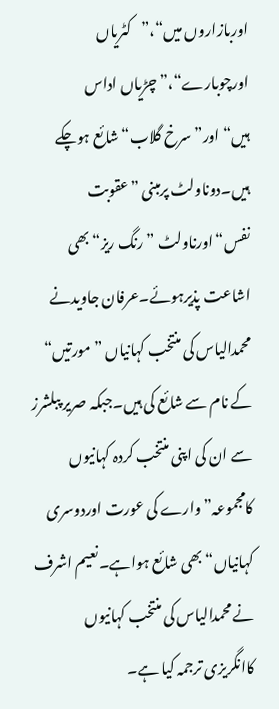اوربازاروں میں“،”کٹریاں اورچوبارے“،”چڑیاں اداس ہیں“اور”سرخ گلاب“ شائع ہوچکے ہیں۔دوناولٹ پرمبنی ”عقوبت نفس“اورناولٹ ”رنگ ریز“بھی اشاعت پذیرہوئے۔عرفان جاویدنے محمدالیاس کی منتخب کہانیاں ”مورتیں“ کے نام سے شائع کی ہیں۔جبکہ صریر پبلشرز سے ان کی اپنی منتخب کردہ کہانیوں کامجموعہ”وارے کی عورت اوردوسری کہانیاں“ بھی شائع ہواہے۔نعیم اشرف نے محمدالیاس کی منتخب کہانیوں کاانگریزی ترجمہ کیا ہے۔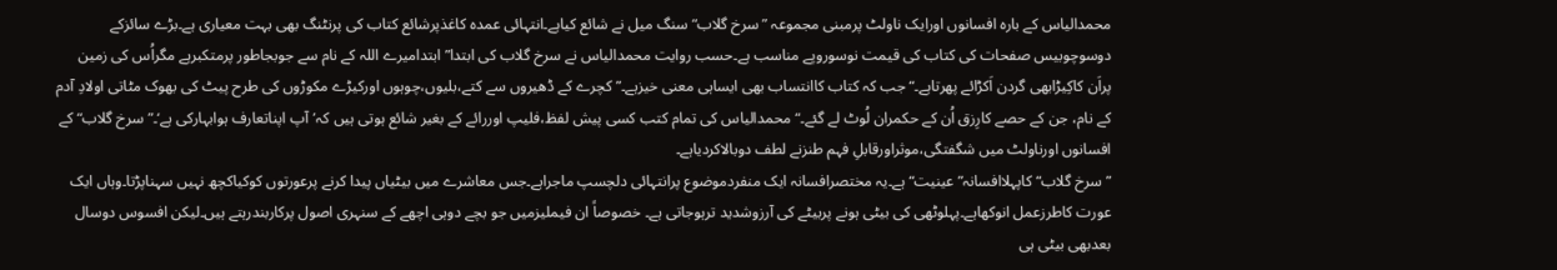محمدالیاس کے بارہ افسانوں اورایک ناولٹ پرمبنی مجموعہ ”سرخ گلاب“سنگ میل نے شائع کیاہے۔انتہائی عمدہ کاغذپرشائع کتاب کی پرنٹنگ بھی بہت معیاری ہے۔بڑے سائزکے دوسوچوبیس صفحات کی کتاب کی قیمت نوسوروپے مناسب ہے۔حسب روایت محمدالیاس نے سرخ گلاب کی ابتدا”ابتدامیرے اللہ کے نام سے جوبجاطور پرمتکبرہے مگراُس کی زمین پراَن کاکِیڑابھی گردن اَکڑائے پھرتاہے۔“ جب کہ کتاب کاانتساب بھی ایساہی معنی خیزہے۔”کچرے کے ڈھیروں سے کتے،بلیوں،چوہوں اورکیڑے مکوڑوں کی طرح پیٹ کی بھوک مٹاتی اولادِ آدم کے نام، جن کے حصے کارِزق اُن کے حکمران لُوٹ لے گئے۔“محمدالیاس کی تمام کتب کسی پیش لفظ،فلیپ اوررائے کے بغیر شائع ہوتی ہیں کہ’آپ اپناتعارف ہوابہارکی ہے‘۔”سرخ گلاب“ کے افسانوں اورناولٹ میں شگفتگی،موثراورقابلِ فہم طنزنے لطف دوبالاکردیاہے۔
”سرخ گلاب“ کاپہلاافسانہ”عینیت“ ہے۔یہ مختصرافسانہ ایک منفردموضوع پرانتہائی دلچسپ ماجراہے۔جس معاشرے میں بیٹیاں پیدا کرنے پرعورتوں کوکیاکچھ نہیں سہناپڑتا۔وہاں ایک عورت کاطرزعمل انوکھاہے۔پہلوٹھی کی بیٹی ہونے پربیٹے کی آرزوشدید ترہوجاتی ہے۔ خصوصاً ان فیملیزمیں جو بچے دوہی اچھے کے سنہری اصول پرکاربندرہتے ہیں۔لیکن افسوس دوسال بعدبھی بیٹی ہی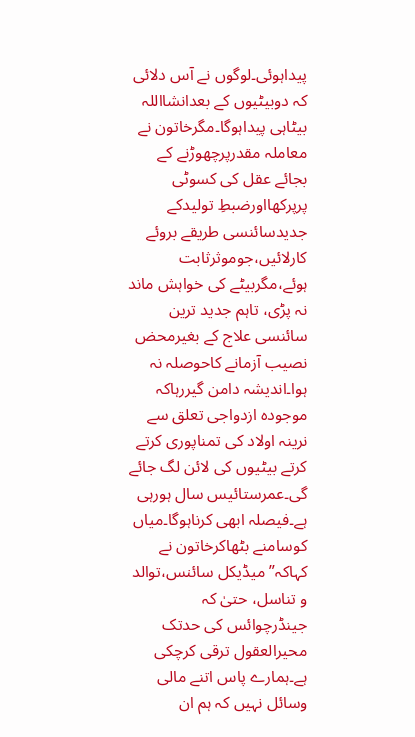پیداہوئی۔لوگوں نے آس دلائی کہ دوبیٹیوں کے بعدانشااللہ بیٹاہی پیداہوگا۔مگرخاتون نے معاملہ مقدرپرچھوڑنے کے بجائے عقل کی کسوٹی پرپرکھااورضبطِ تولیدکے جدیدسائنسی طریقے بروئے کارلائیں،جوموثرثابت ہوئے،مگربیٹے کی خواہش ماند نہ پڑی، تاہم جدید ترین سائنسی علاج کے بغیرمحض نصیب آزمانے کاحوصلہ نہ ہوا۔اندیشہ دامن گیررہاکہ موجودہ ازدواجی تعلق سے نرینہ اولاد کی تمناپوری کرتے کرتے بیٹیوں کی لائن لگ جائے گی۔عمرستائیس سال ہورہی ہے۔فیصلہ ابھی کرناہوگا۔میاں کوسامنے بٹھاکرخاتون نے کہاکہ”میڈیکل سائنس،توالد و تناسل، حتیٰ کہ جینڈرچوائس کی حدتک محیرالعقول ترقی کرچکی ہے۔ہمارے پاس اتنے مالی وسائل نہیں کہ ہم ان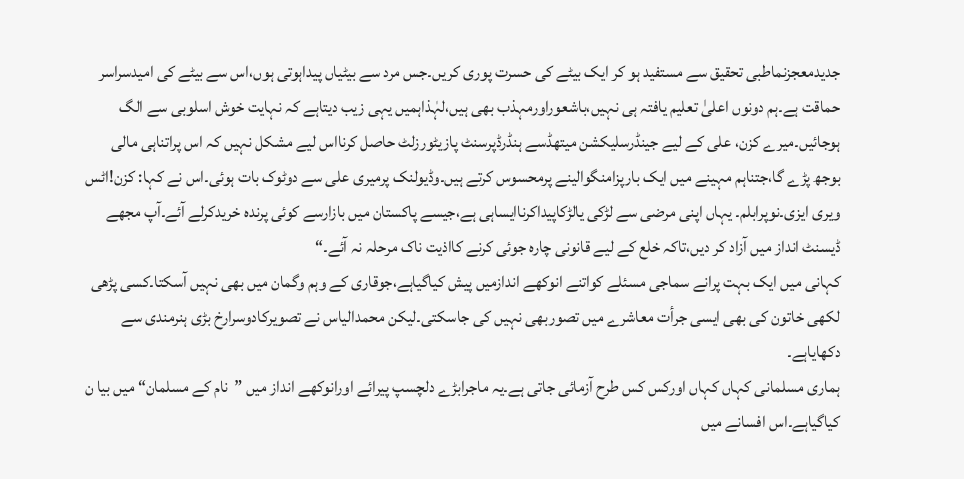جدیدمعجزنماطبی تحقیق سے مستفید ہو کر ایک بیٹے کی حسرت پوری کریں۔جس مرد سے بیٹیاں پیداہوتی ہوں،اس سے بیٹے کی امیدسراسر حماقت ہے۔ہم دونوں اعلیٰ تعلیم یافتہ ہی نہیں،باشعوراورمہذب بھی ہیں،لہٰذاہمیں یہی زیب دیتاہے کہ نہایت خوش اسلوبی سے الگ ہوجائیں۔میرے کزن، علی کے لیے جینڈرسلیکشن میتھڈسے ہنڈرڈپرسنٹ پازیٹورزلٹ حاصل کرنااس لیے مشکل نہیں کہ اس پراتناہی مالی بوجھ پڑے گا،جتناہم مہینے میں ایک بارپزامنگوالینے پرمحسوس کرتے ہیں۔وڈیولنک پرمیری علی سے دوٹوک بات ہوئی۔اس نے کہا: کزن!اٹس ویری ایزی۔نوپرابلم۔ یہاں اپنی مرضی سے لڑکی یالڑکاپیداکرناایساہی ہے،جیسے پاکستان میں بازارسے کوئی پرندہ خریدکرلے آئے۔آپ مجھے ڈیسنٹ انداز میں آزاد کر دیں،تاکہ خلع کے لیے قانونی چارہ جوئی کرنے کااذیت ناک مرحلہ نہ آئے۔“
کہانی میں ایک بہت پرانے سماجی مسئلے کواتنے انوکھے اندازمیں پیش کیاگیاہے،جوقاری کے وہم وگمان میں بھی نہیں آسکتا۔کسی پڑھی لکھی خاتون کی بھی ایسی جرأت معاشرے میں تصوربھی نہیں کی جاسکتی۔لیکن محمدالیاس نے تصویرکادوسرارخ بڑی ہنرمندی سے دکھایاہے۔
ہماری مسلمانی کہاں کہاں اورکس کس طرح آزمائی جاتی ہے۔یہ ماجرابڑے دلچسپ پیرائے اورانوکھے انداز میں ”نام کے مسلمان“ میں بیا ن کیاگیاہے۔اس افسانے میں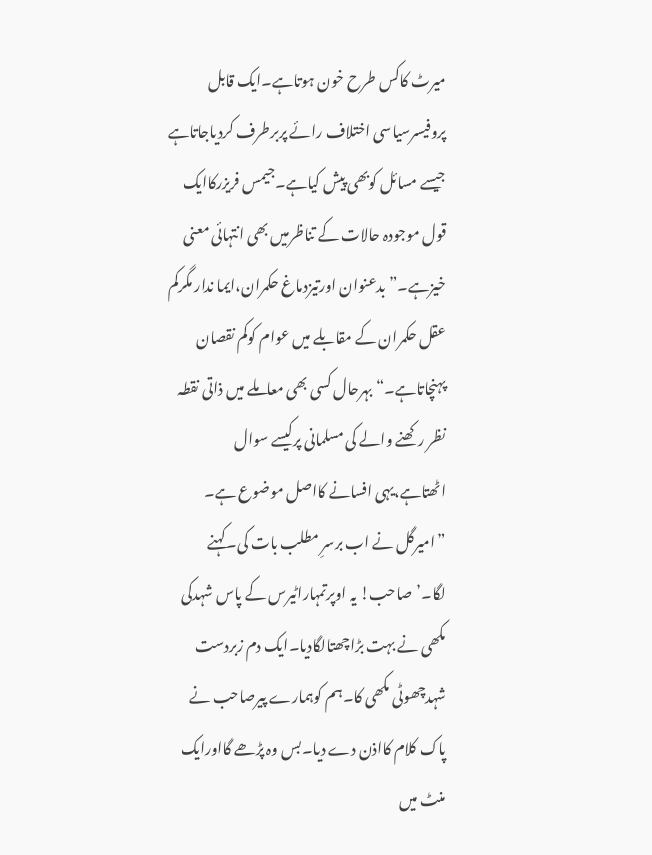میرٹ کاکس طرح خون ہوتاہے۔ایک قابل پروفیسرسیاسی اختلاف رائے پربرطرف کردیاجاتاہے جیسے مسائل کوبھی پیش کیاہے۔جیمس فریزرکاایک قول موجودہ حالات کے تناظرمیں بھی انتہائی معنی خیزہے۔”بدعنوان اورتیزدماغ حکمران،ایما ندار مگرکم عقل حکمران کے مقابلے میں عوام کوکم نقصان پہنچاتاہے۔“ بہرحال کسی بھی معاملے میں ذاتی نقطہ نظر رکھنے والے کی مسلمانی پرکیسے سوال اٹھتاہے،یہی افسانے کااصل موضوع ہے۔ ”امیرگل نے اب برسرِ مطلب بات کی۔کہنے لگا۔’صاحب! یہ اوپرتمہاراٹیرس کے پاس شہدکی مکھی نے بہت بڑاچھتالگادیا۔ایک دم زبردست شہدچھوٹی مکھی کا۔ہم کوہمارے پیرصاحب نے پاک کلام کااذن دے دیا۔بس وہ پڑھے گااورایک منٹ میں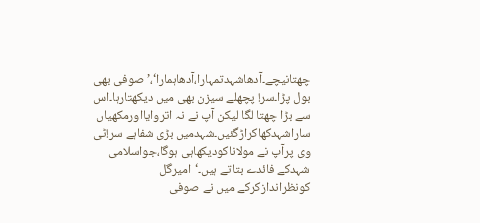چھتانیچے۔آدھاشہدتمہارا،آدھاہمارا‘،’صوفی بھی بول پڑا۔سر! پچھلے سیزن بھی میں دیکھتارہا۔اس سے بڑا چھتا لگا لیکن آپ نے نہ اتروایااورمکھیاں ساراشہدکھاکراڑگئیں۔شہدمیں بڑی شفاہے سر!ٹی وی پرآپ نے مولاناکودیکھاہی ہوگا،جواسلامی شہدکے فائدے بتاتے ہیں۔‘امیرگل کونظراندازکرکے میں نے صوفی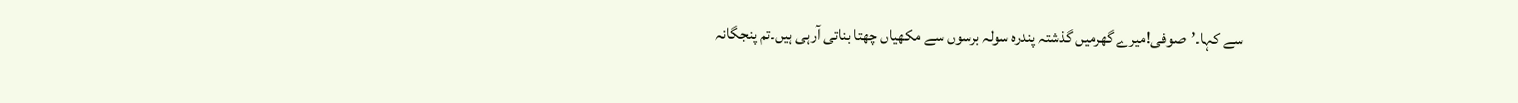سے کہا۔’صوفی!میرے گھرمیں گذشتہ پندرہ سولہ برسوں سے مکھیاں چھتا بناتی آرہی ہیں۔تم پنجگانہ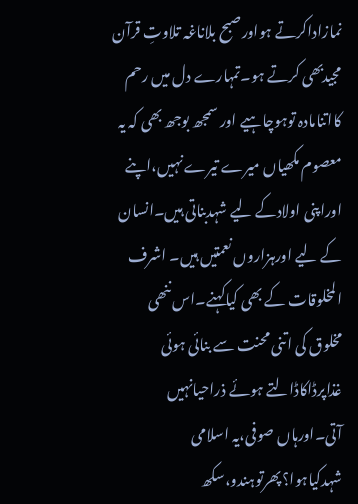نمازاداکرتے ہواورصبح بلاناغہ تلاوتِ قرآن مجیدبھی کرتے ہو۔تمہارے دل میں رحم کااتنامادہ توہوچاہیے اور سمجھ بوجھ بھی کہ یہ معصوم مکھیاں میرے تیرے نہیں،اپنے اوراپنی اولادکے لیے شہدبناتی ہیں۔انسان کے لیے اورہزاروں نعمتیں ہیں۔ اشرف المخلوقات کے بھی کیاکہنے۔اس ننھی مخلوق کی اتنی محنت سے بنائی ہوئی غذاپرڈاکاڈالتے ہوئے ذراحیانہیں آتی۔اورہاں صوفی،یہ اسلامی شہدکیاہوا؟پھرتوہندو،سکھ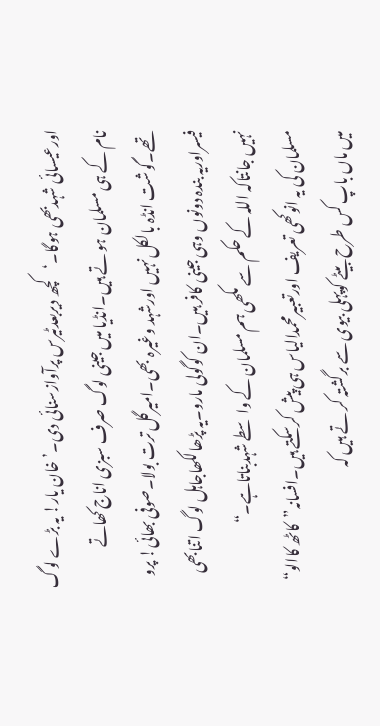اورعیسائی شہدبھی ہوگا۔‘کچھ دیربعدٹیرس پرآوازسنائی دی۔’خان یار! یہ بڑے لوگ نام کے ہی مسلمان ہو تے ہیں۔انڈیا میں جینی لوگ صرف سبزی اناج کھاتے تھے۔گوشت انڈہ بالکل نہیں اورشہد وغیرہ بھی۔امیرگل ترت بولا۔صوفی بھائی! پرو فیسراوریہ بندہ دونوں وہی جینی کافر ہیں۔ان کوگولی مارو۔یہ پڑھالکھاجاہل لوگ اتنابھی نہیں جانتاکہ اللہ کے حکم سے مکھی ہم مسلمان کے واسطے شہدبناتاہے۔“
مسلمان کی یہ انوکھی تعریف اورتعبیرمحمدالیاس ہی پیش کرسکتے ہیں۔افسانہ”کاٹھ کاالو“ میں ماں باپ کس طرح بیٹے کوپہلی بیوی سے برگشتہ کر تے ہیں کہ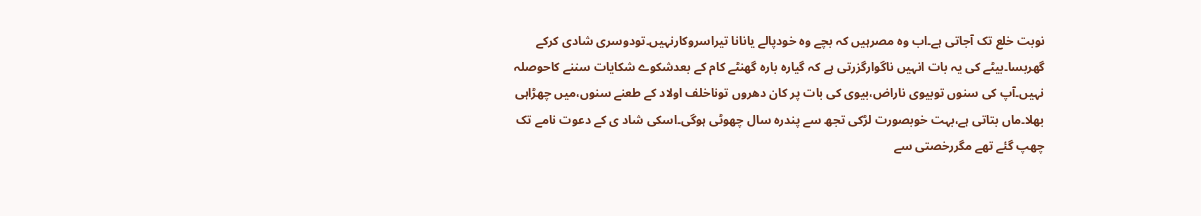نوبت خلع تک آجاتی ہے۔اب وہ مصرہیں کہ بچے وہ خودپالے یانانا تیراسروکارنہیں۔تودوسری شادی کرکے گھربسا۔بیٹے کی یہ بات انہیں ناگوارگزرتی ہے کہ گیارہ بارہ گھنٹے کام کے بعدشکوے شکایات سننے کاحوصلہ نہیں۔آپ کی سنوں توبیوی ناراض،بیوی کی بات پر کان دھروں توناخلف اولاد کے طعنے سنوں،میں چھڑاہی بھلا۔ماں بتاتی ہے،بہت خوبصورت لڑکی تجھ سے پندرہ سال چھوٹی ہوگی۔اسکی شاد ی کے دعوت نامے تک چھپ گئے تھے مگررخصتی سے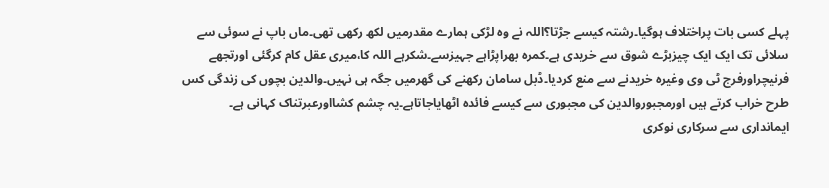پہلے کسی بات پراختلاف ہوگیا۔رشتہ کیسے جڑتا؟اللہ نے وہ لڑکی ہمارے مقدرمیں لکھ رکھی تھی۔ماں باپ نے سوئی سے سلائی تک ایک ایک چیزبڑے شوق سے خریدی ہے۔کمرہ بھراپڑاہے جہیزسے۔شکرہے اللہ کا،میری عقل کام کرگئی اورتجھے فرنیچراورفرج ٹی وی وغیرہ خریدنے سے منع کردیا۔ڈبل سامان رکھنے کی گھرمیں جگہ ہی نہیں۔والدین بچوں کی زندگی کس طرح خراب کرتے ہیں اورمجبوروالدین کی مجبوری سے کیسے فائدہ اٹھایاجاتاہے۔یہ چشم کشااورعبرتناک کہانی ہے۔
ایمانداری سے سرکاری نوکری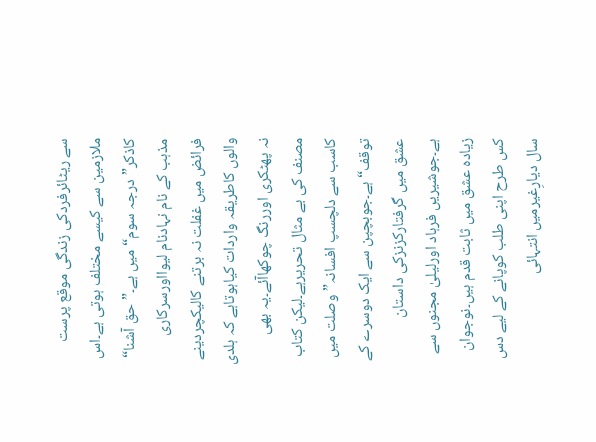سے ریٹائرفردکی زندگی موقع پرست ملازمین سے کیسے مختلف ہوتی ہے۔اس کاذکر”درجہ سوم“ میں ہے۔”حق آشنا“ مذہب کے نام نہادنام لیوااورسرکاری فرائض میں غفلت نہ برتنے کالیکچردینے والوں کاطریقہ واردات کیاہوتاہے کہ ہلدی نہ پھٹکری اوررنگ چوکھاآئے۔یہ بھی مصنف کی بے مثال تحریرہے۔لیکن کتاب کاسب سے دلچسپ افسانہ”وصلت میں توقف“ ہے۔جوبچپن سے ایک دوسرے کے عشق میں گرفتارکزنزکی داستان ہے۔جوشیریں فرہاد اورلیلیٰ مجنوں سے زیادہ عشق میں ثابت قدم ہیں۔نوجوان کس طرح اپنی طلب کوپانے کے لیے دس سال دیارِغیرمیں انتہائی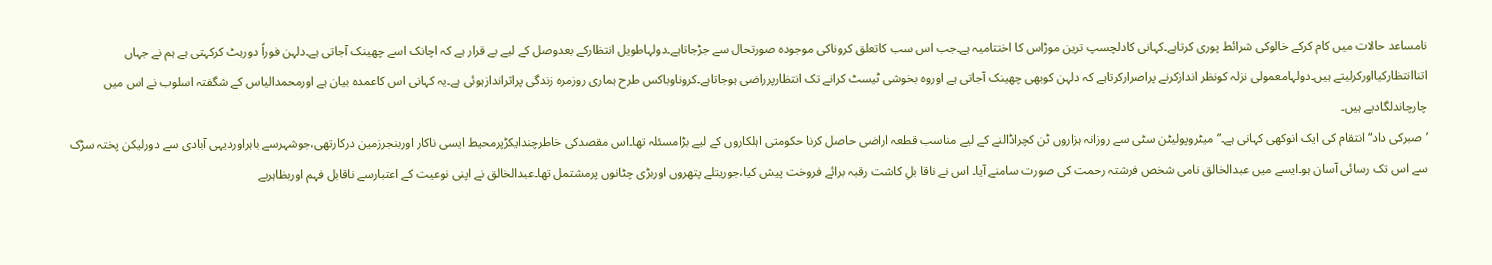نامساعد حالات میں کام کرکے خالوکی شرائط پوری کرتاہے۔کہانی کادلچسپ ترین موڑاس کا اختتامیہ ہے۔جب اس سب کاتعلق کروناکی موجودہ صورتحال سے جڑجاتاہے۔دولہاطویل انتظارکے بعدوصل کے لیے بے قرار ہے کہ اچانک اسے چھینک آجاتی ہے۔دلہن فوراً دورہٹ کرکہتی ہے ہم نے جہاں اتناانتظارکیااورکرلیتے ہیں۔دولہامعمولی نزلہ کونظر اندازکرنے پراصرارکرتاہے کہ دلہن کوبھی چھینک آجاتی ہے اوروہ بخوشی ٹیسٹ کرانے تک انتظارپرراضی ہوجاتاہے۔کروناوباکس طرح ہماری روزمرہ زندگی پراثراندازہوئی ہے۔یہ کہانی اس کاعمدہ بیان ہے اورمحمدالیاس کے شگفتہ اسلوب نے اس میں چارچاندلگادیے ہیں۔
’صبرکی داد“ انتقام کی ایک انوکھی کہانی ہے۔”میٹروپولیٹن سٹی سے روزانہ ہزاروں ٹن کچراڈالنے کے لیے مناسب قطعہ اراضی حاصل کرنا حکومتی اہلکاروں کے لیے بڑامسئلہ تھا۔اس مقصدکی خاطرچندایکڑپرمحیط ایسی ناکار اوربنجرزمین درکارتھی،جوشہرسے باہراوردیہی آبادی سے دورلیکن پختہ سڑک سے اس تک رسائی آسان ہو۔ایسے میں عبدالخالق نامی شخص فرشتہ رحمت کی صورت سامنے آیا۔ اس نے ناقا بلِ کاشت رقبہ برائے فروخت پیش کیا،جوریتلے پتھروں اوربڑی چٹانوں پرمشتمل تھا۔عبدالخالق نے اپنی نوعیت کے اعتبارسے ناقابل فہم اوربظاہربے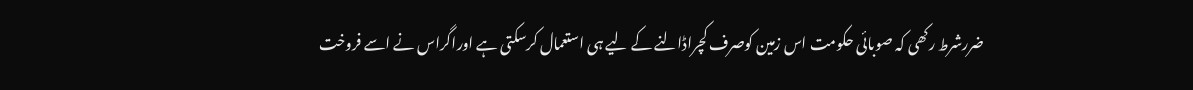ضررشرط رکھی کہ صوبائی حکومت اس زمین کوصرف کچراڈالنے کے لیے ہی استعمال کرسکتی ہے اوراگراس نے اسے فروخت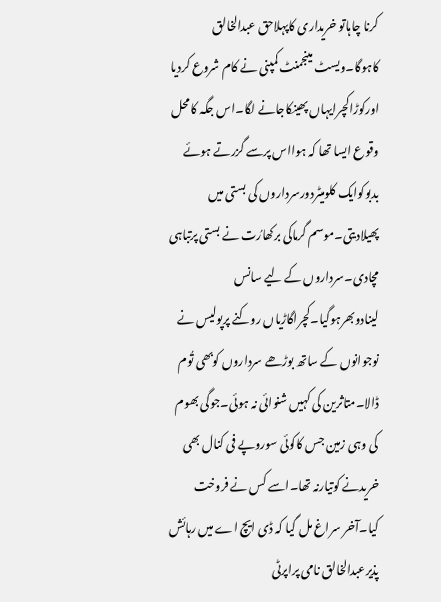کرنا چاہاتو خریداری کاپہلاحق عبدالخالق کاہوگا۔ویسٹ مینجمنٹ کمپنی نے کام شروع کردیا اورکوڑاکچرایہاں پھینکاجانے لگا۔اس جگہ کامحل وقوع ایسا تھا کہ ہوااس پرسے گزرتے ہوئے بدبوکوایک کلومیٹردورسرداروں کی بستی میں پھیلادیتی۔موسم گرماکی برکھارُت نے بستی پرتباہی مچادی۔سرداروں کے لیے سانس لینادوبھرہوگیا۔کچراگاڑیاں روکنے پرپولیس نے نوجوانوں کے ساتھ بوڑھے سرداروں کوبھی تُوم ڈالا۔متاثرین کی کہیں شنوائی نہ ہوئی۔جوگی بھوم کی وہی زمین جس کاکوئی سوروپے فی کنال بھی خریدنے کوتیارنہ تھا۔اسے کس نے فروخت کیا۔آخر سراغ مل گیا کہ ڈی ایچ اے میں رہائش پذیرعبدالخالق نامی پراپرٹی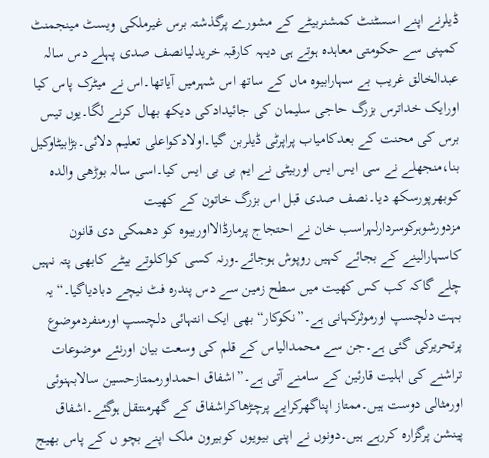ڈیلرنے اپنے اسسٹنٹ کمشنربیٹے کے مشورے پرگذشتہ برس غیرملکی ویسٹ مینجمنٹ کمپنی سے حکومتی معاہدہ ہوتے ہی دیہہ کارقبہ خریدلیانصف صدی پہلے دس سالہ عبدالخالق غریب بے سہارابیوہ ماں کے ساتھ اس شہرمیں آیاتھا۔اس نے میٹرک پاس کیا اورایک خداترس بزرگ حاجی سلیمان کی جائیدادکی دیکھ بھال کرنے لگا۔یوں تیس برس کی محنت کے بعدکامیاب پراپرٹی ڈیلربن گیا۔اولادکواعلی تعلیم دلائی۔بڑابیٹاوکیل بنا،منجھلے نے سی ایس ایس اوربیٹی نے ایم بی بی ایس کیا۔اسی سالہ بوڑھی والدہ کوبھرپورسکھ دیا۔نصف صدی قبل اس بزرگ خاتون کے کھیت مزدورشوہرکوسردارلہراسب خان نے احتجاج پرمارڈالااوربیوہ کو دھمکی دی قانون کاسہارالینے کے بجائے کہیں روپوش ہوجائے۔ورنہ کسی کواکلوتے بیٹے کابھی پتہ نہیں چلے گاکہ کب کس کھیت میں سطح زمین سے دس پندرہ فٹ نیچے دبادیاگیا۔“یہ بہت دلچسپ اورموثرکہانی ہے۔”نکوکار“ بھی ایک انتہائی دلچسپ اورمنفردموضوع پرتحریرکی گئی ہے۔جن سے محمدالیاس کے قلم کی وسعت بیان اورنئے موضوعات تراشنے کی اہلیت قارئین کے سامنے آتی ہے۔”اشفاق احمداورممتازحسین سالابہنوئی اورمثالی دوست ہیں۔ممتاز اپناگھرکرایے پرچڑھاکراشفاق کے گھرمنتقل ہوگئے۔اشفاق پینشن پرگزارہ کررہے ہیں۔دونوں نے اپنی بیویوں کوبیرون ملک اپنے بچو ں کے پاس بھیج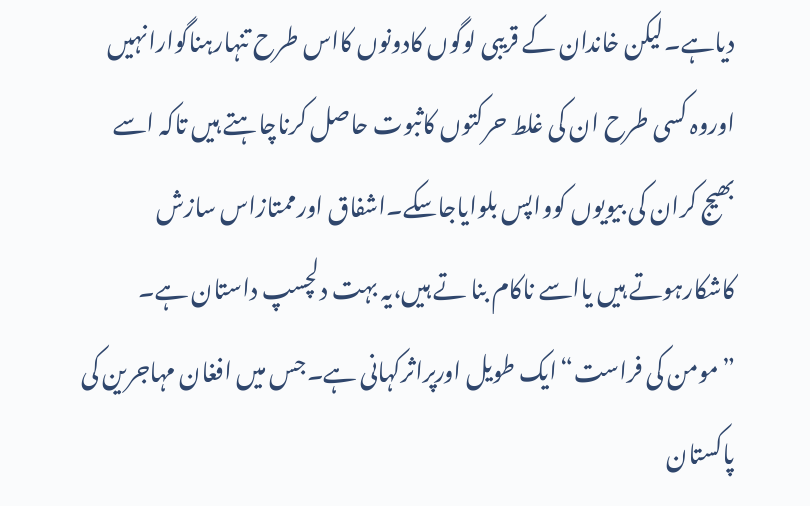دیاہے۔لیکن خاندان کے قریبی لوگوں کادونوں کااس طرح تنہارہناگوارانہیں اوروہ کسی طرح ان کی غلط حرکتوں کاثبوت حاصل کرناچاہتے ہیں تاکہ اسے بھیج کران کی بیویوں کوواپس بلوایاجاسکے۔اشفاق اورممتازاس سازش کاشکارہوتے ہیں یااسے ناکام بنا تے ہیں،یہ بہت دلچسپ داستان ہے۔
”مومن کی فراست“ایک طویل اورپراثرکہانی ہے۔جس میں افغان مہاجرین کی پاکستان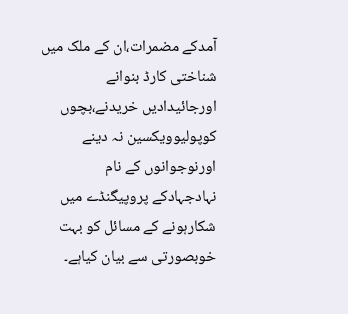آمدکے مضمرات،ان کے ملک میں شناختی کارڈ بنوانے اورجائیدادیں خریدنے،بچوں کوپولیوویکسین نہ دینے اورنوجوانوں کے نام نہادجہادکے پروپیگنڈے میں شکارہونے کے مسائل کو بہت خوبصورتی سے بیان کیاہے۔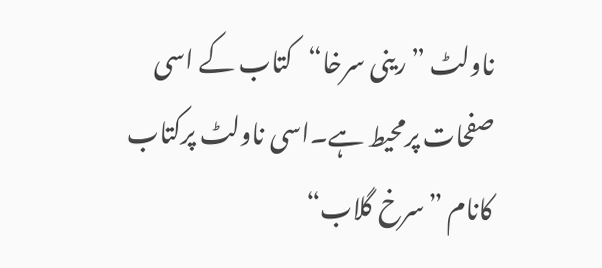ناولٹ ”رینی سرخا“کتاب کے اسی صفحات پرمحیط ہے۔اسی ناولٹ پرکتاب کانام ”سرخ گلاب“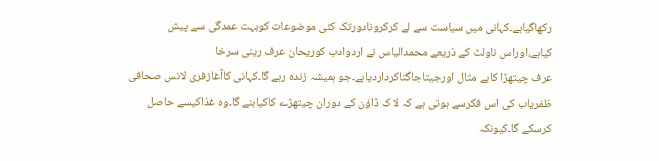رکھاگیاہے۔کہانی میں سیاست سے لے کرکرونادورتک کئی موضوعات کوبہت عمدگی سے پیش کیاہے،اوراس ناولٹ کے ذریعے محمدالیاس نے اردوادب کوریحان عرف رینی سرخا
عرف چیتھڑا کابے مثال اورجیتاجاگتاکرداردیاہے۔جو ہمیشہ زندہ رہے گا۔کہانی کاآغازفری لانس صحافی ظفریاب کی اس فکرسے ہوتی ہے کہ لا ک ڈاؤن کے دوران چیتھڑے کاکیابنے گا۔وہ غذاکیسے حاصل کرسکے گا۔کیونکہ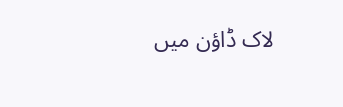لاک ڈاؤن میں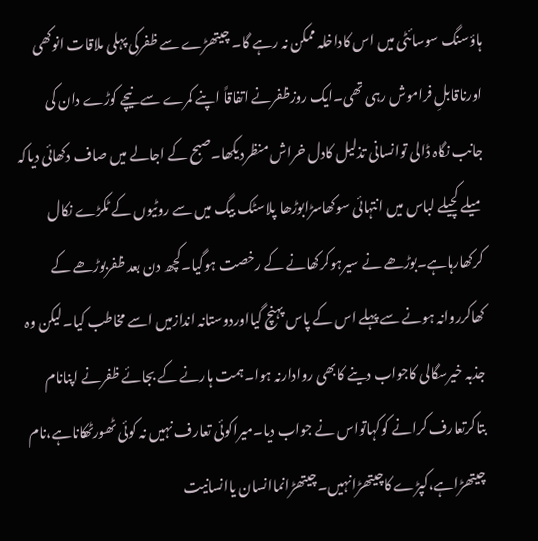ہاؤسنگ سوسائٹی میں اس کاداخلہ ممکن نہ رہے گا۔ چیتھڑے سے ظفرکی پہلی ملاقات انوکھی اورناقابلِ فراموش رہی تھی۔ایک روزظفرنے اتفاقاً اپنے کمرے سے نیچے کوڑے دان کی جانب نگاہ ڈالی توانسانی تذلیل کادل خراش منظردیکھا۔صبح کے اجالے میں صاف دکھائی دیاکہ میلے کچیلے لباس میں انتہائی سوکھاسڑابوڑھا پلاسٹک بیگ میں سے روٹیوں کے ٹکڑے نکال کرکھارہاہے۔بوڑھے نے سیرہوکرکھانے کے رخصت ہوگیا۔کچھ دن بعد ظفربوڑھے کے کھاکرروانہ ہونے سے پہلے اس کے پاس پہنچ گیااوردوستانہ اندازمیں اسے مخاطب کیا۔لیکن وہ جذبہ خیرسگالی کاجواب دینے کابھی روادارنہ ہوا۔ہمت ہارنے کے بجائے ظفرنے اپنانام بتاکرتعارف کرانے کوکہاتواس نے جواب دیا۔میراکوئی تعارف نہیں نہ کوئی ٹھورٹھکاناہے،نام چیتھڑاہے،کپڑے کاچیتھڑانہیں۔چیتھڑانماانسان یاانسانیت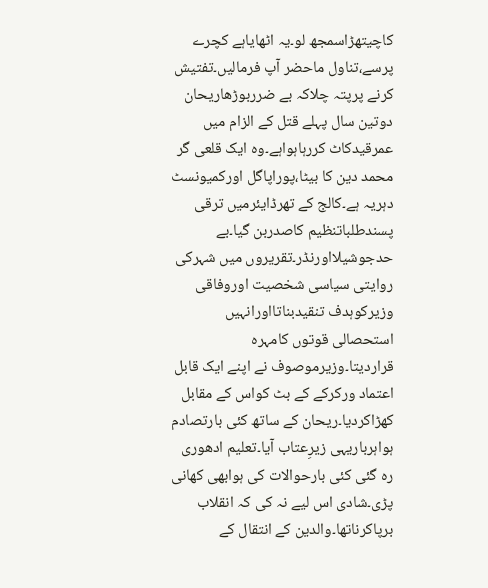کاچیتھڑاسمجھ لو۔یہ اٹھایاہے کچرے پرسے،تناول ماحضر آپ فرمالیں۔تفتیش کرنے پرپتہ چلاکہ بے ضرربوڑھاریحان دوتین سال پہلے قتل کے الزام میں عمرقیدکاٹ کررہاہواہے۔وہ ایک قلعی گر محمد دین کا بیٹا،پوراپاگل اورکمیونسٹ دہریہ ہے۔کالج کے تھرڈایئرمیں ترقی پسندطلباتنظیم کاصدربن گیا۔بے حدجوشیلااورنڈر۔تقریروں میں شہرکی روایتی سیاسی شخصیت اوروفاقی وزیرکوہدف تنقیدبناتااورانہیں استحصالی قوتوں کامہرہ قراردیتا۔وزیرموصوف نے اپنے ایک قابل اعتماد ورکرکے کے بٹ کواس کے مقابل کھڑاکردیا۔ریحان کے ساتھ کئی بارتصادم ہواہرباریہی زیرِعتاب آیا۔تعلیم ادھوری رہ گئی کئی بارحوالات کی ہوابھی کھانی پڑی۔شادی اس لیے نہ کی کہ انقلاب برپاکرناتھا۔والدین کے انتقال کے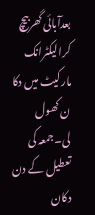بعدآبائی گھربیچ کرالیکٹرانک مارکیٹ میں دکا ن کھول لی۔جمعہ کی تعطیل کے دن دکان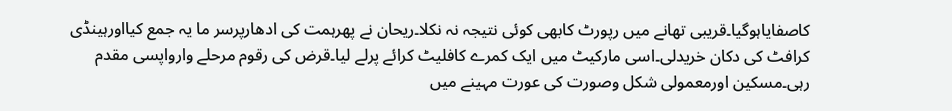کاصفایاہوگیا۔قریبی تھانے میں رپورٹ کابھی کوئی نتیجہ نہ نکلا۔ریحان نے پھرہمت کی ادھارپرسر ما یہ جمع کیااورہینڈی کرافٹ کی دکان خریدلی۔اسی مارکیٹ میں ایک کمرے کافلیٹ کرائے پرلے لیا۔قرض کی رقوم مرحلے وارواپسی مقدم رہی۔مسکین اورمعمولی شکل وصورت کی عورت مہینے میں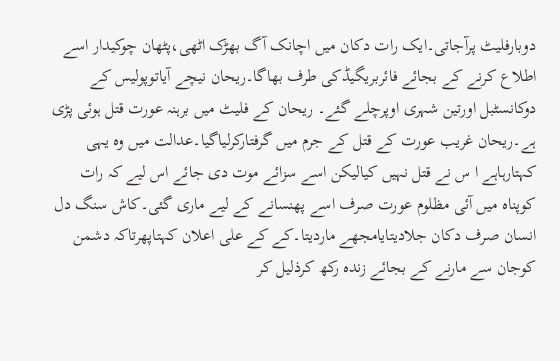دوبارفلیٹ پرآجاتی۔ایک رات دکان میں اچانک آگ بھڑک اٹھی،پٹھان چوکیدار اسے اطلاع کرنے کے بجائے فائربریگیڈکی طرف بھاگا۔ریحان نیچے آیاتوپولیس کے دوکانسٹبل اورتین شہری اوپرچلے گئے۔ ریحان کے فلیٹ میں برہنہ عورت قتل ہوئی پڑی ہے۔ریحان غریب عورت کے قتل کے جرم میں گرفتارکرلیاگیا۔عدالت میں وہ یہی کہتارہاہے ا س نے قتل نہیں کیالیکن اسے سزائے موت دی جائے اس لیے کہ رات کوپناہ میں آئی مظلوم عورت صرف اسے پھنسانے کے لیے ماری گئی۔کاش سنگ دل انسان صرف دکان جلادیتایامجھے ماردیتا۔کے کے علی اعلان کہتاپھرتاکہ دشمن کوجان سے مارنے کے بجائے زندہ رکھ کرذلیل کر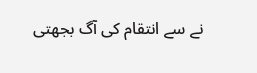نے سے انتقام کی آگ بجھتی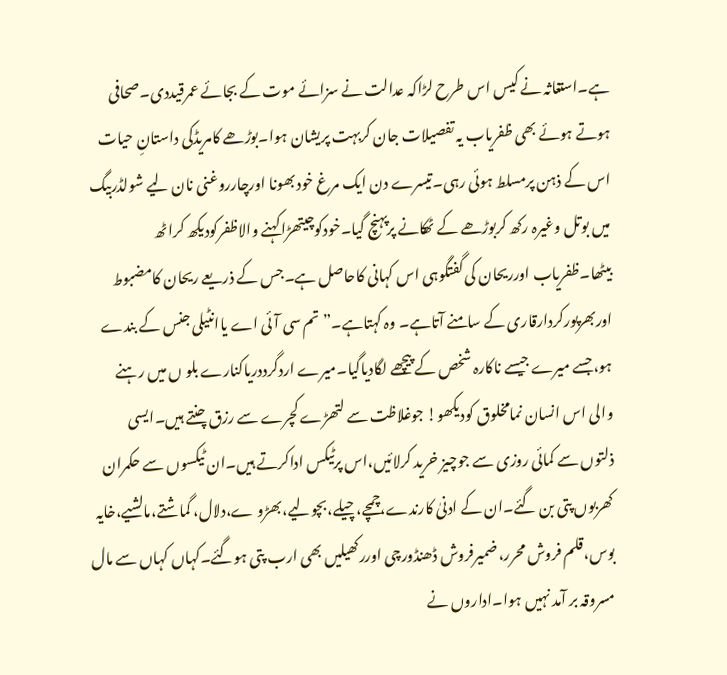ہے۔استغاثہ نے کیس اس طرح لڑاکہ عدالت نے سزائے موت کے بجائے عمرقیددی۔صحافی ہوتے ہوئے بھی ظفریاب یہ تفصیلات جان کربہت پریشان ہوا۔بوڑھے کامریڈکی داستانِ حیات اس کے ذہن پرمسلط ہوئی رہی۔تیسرے دن ایک مرغ خودبھونا اورچارروغنی نان لیے شولڈربیگ میں بوتل وغیرہ رکھ کربوڑھے کے ٹھکانے پرپہنچ گیا۔خودکوچیتھڑاکہنے والاظفرکودیکھ کراٹھ بیٹھا۔ظفریاب اورریحان کی گفتگوہی اس کہانی کاحاصل ہے۔جس کے ذریعے ریحان کامضبوط اوربھرپورکردارقاری کے سامنے آتاہے۔ وہ کہتاہے۔”تم سی آئی اے یاانٹیلی جنس کے بندے ہو،جسے میرے جیسے ناکارہ شخص کے پیچھے لگادیاگیا۔میرے اردگرددریاکنارے بلو ں میں رہنے والی اس انسان نمامخلوق کودیکھو! جوغلاظت سے لتھڑے کچرے سے رزق چنتے ہیں۔ایسی ذلتوں سے کمائی روزی سے جوچیز خرید کرلائیں،اس پرٹیکس اداکرتے ہیں۔ان ٹیکسوں سے حکمران کھربوں پتی بن گئے۔ان کے ادنیٰ کارندے،چمچے،چیلے،بچولیے،بھڑو ے،دلال، گماشتے،مالشیے،خایہ بوس،قلم فروش محرر،ضمیرفروش ڈھنڈورچی اوررکھیلیں بھی ارب پتی ہوگئے۔کہاں کہاں سے مال مسروقہ بر آمد نہیں ہوا۔اداروں نے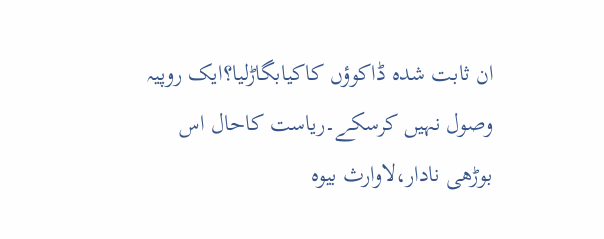ان ثابت شدہ ڈاکوؤں کاکیابگاڑلیا؟ایک روپیہ وصول نہیں کرسکے۔ریاست کاحال اس بوڑھی نادار،لاوارث بیوہ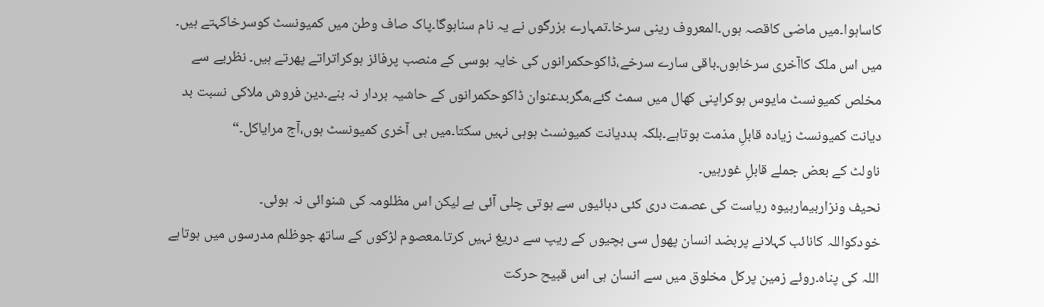کاساہوا۔میں ماضی کاقصہ ہوں۔المعروف رینی سرخا۔تمہارے بزرگوں نے یہ نام سناہوگا۔پاک صاف وطن میں کمیونسٹ کوسرخاکہتے ہیں۔ میں اس ملک کاآخری سرخاہوں۔باقی سارے سرخے،ڈاکوحکمرانوں کی خایہ بوسی کے منصب پرفائز ہوکراتراتے پھرتے ہیں۔ نظریے سے مخلص کمیونسٹ مایوس ہوکراپنی کھال میں سمٹ گئے،مگربدعنوان ڈاکوحکمرانوں کے حاشیہ بردار نہ بنے۔دین فروش ملاکی نسبت بد دیانت کمیونسٹ زیادہ قابلِ مذمت ہوتاہے۔بلکہ بددیانت کمیونسٹ ہوہی نہیں سکتا۔میں ہی آخری کمیونسٹ ہوں،آج مرایاکل۔“
ناولٹ کے بعض جملے قابلِ غورہیں۔
نحیف ونزاربیماربیوہ ریاست کی عصمت دری کئی دہائیوں سے ہوتی چلی آئی ہے لیکن اس مظلومہ کی شنوائی نہ ہوئی۔
خودکواللہ کانائب کہلانے پربضد انسان پھول سی بچیوں کے ریپ سے دریغ نہیں کرتا۔معصوم لڑکوں کے ساتھ جوظلم مدرسوں میں ہوتاہے اللہ کی پناہ۔روئے زمین پرکل مخلوق میں سے انسان ہی اس قبیح حرکت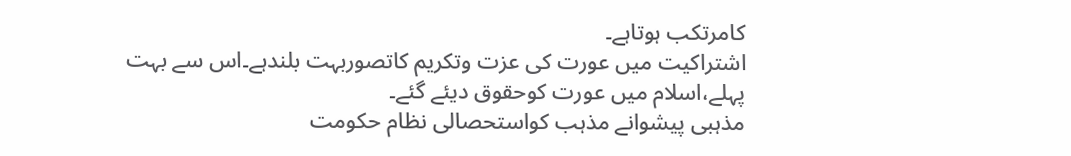کامرتکب ہوتاہے۔
اشتراکیت میں عورت کی عزت وتکریم کاتصوربہت بلندہے۔اس سے بہت پہلے،اسلام میں عورت کوحقوق دیئے گئے۔
مذہبی پیشوانے مذہب کواستحصالی نظام حکومت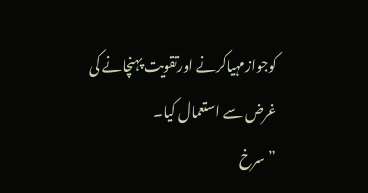کوجوازمہیاکرنے اورتقویت پہنچانے کی غرض سے استعمال کیا۔
”سرخ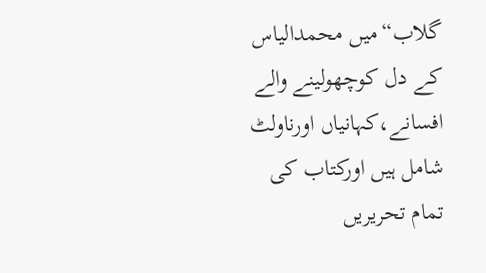گلاب“میں محمدالیاس کے دل کوچھولینے والے افسانے،کہانیاں اورناولٹ شامل ہیں اورکتاب کی تمام تحریریں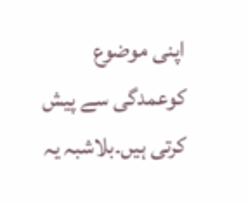اپنی موضوع کوعمدگی سے پیش کرتی ہیں۔بلاشبہ یہ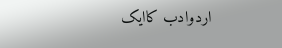اردوادب کاایک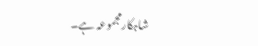شاہکارمجموعہ ہے۔